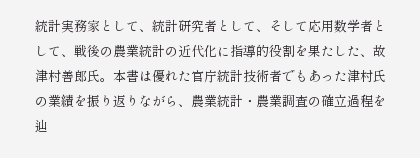統計実務家として、統計研究者として、そして応用数学者として、戦後の農業統計の近代化に指導的役割を果たした、故津村善郎氏。本書は優れた官庁統計技術者でもあった津村氏の業績を振り返りながら、農業統計・農業調査の確立過程を辿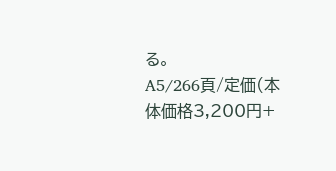る。
A5/266頁/定価(本体価格3,200円+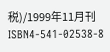税)/1999年11月刊 ISBN4-541-02538-8